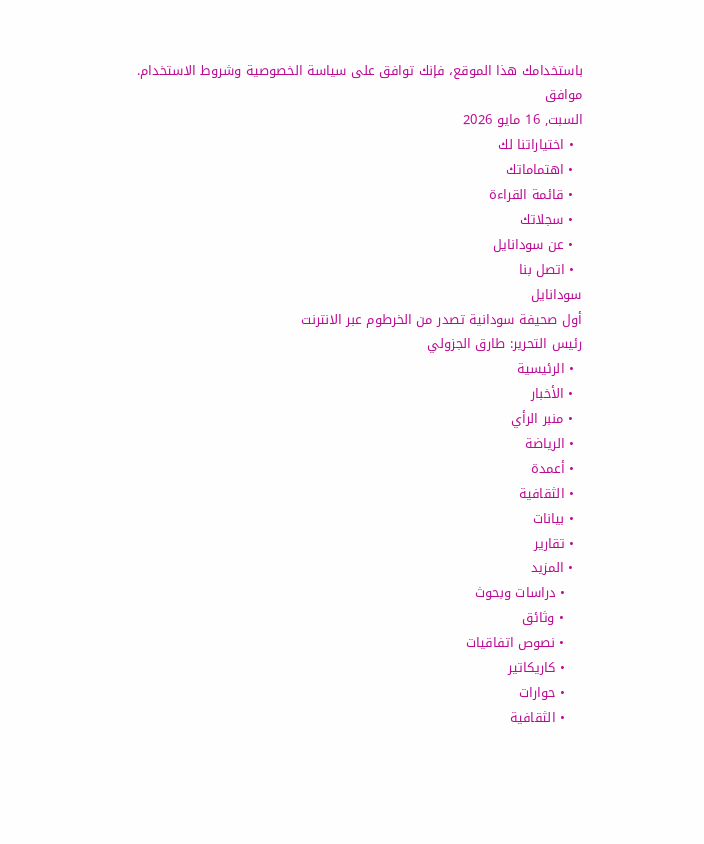باستخدامك هذا الموقع، فإنك توافق على سياسة الخصوصية وشروط الاستخدام.
موافق
السبت, 16 مايو 2026
  • اختياراتنا لك
  • اهتماماتك
  • قائمة القراءة
  • سجلاتك
  • عن سودانايل
  • اتصل بنا
سودانايل
أول صحيفة سودانية تصدر من الخرطوم عبر الانترنت
رئيس التحرير: طارق الجزولي
  • الرئيسية
  • الأخبار
  • منبر الرأي
  • الرياضة
  • أعمدة
  • الثقافية
  • بيانات
  • تقارير
  • المزيد
    • دراسات وبحوث
    • وثائق
    • نصوص اتفاقيات
    • كاريكاتير
    • حوارات
    • الثقافية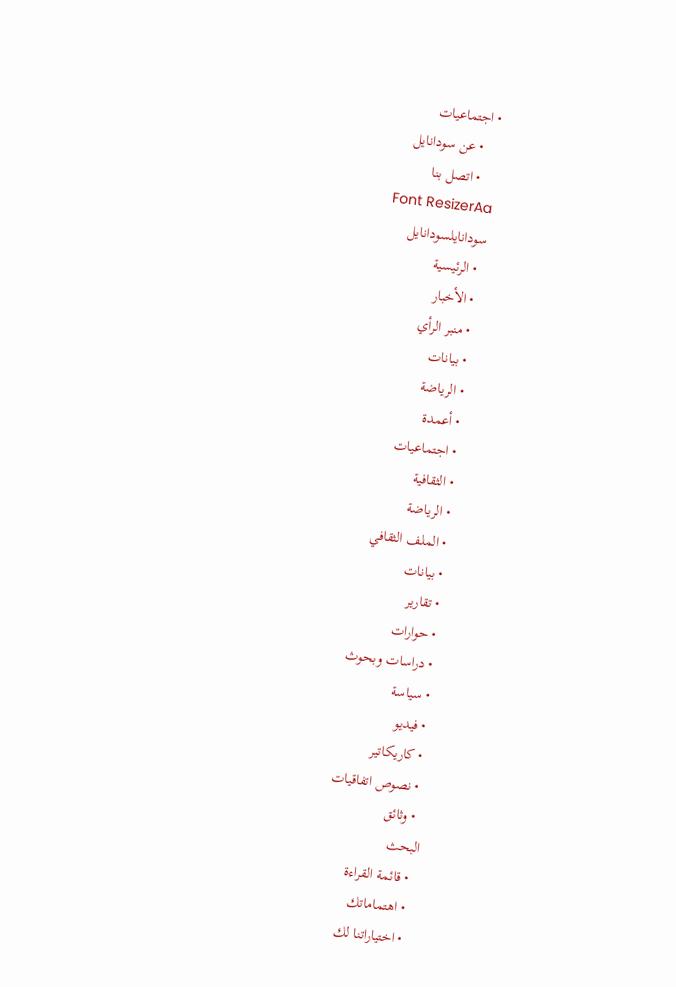• اجتماعيات
    • عن سودانايل
    • اتصل بنا
Font ResizerAa
سودانايلسودانايل
  • الرئيسية
  • الأخبار
  • منبر الرأي
  • بيانات
  • الرياضة
  • أعمدة
  • اجتماعيات
  • الثقافية
  • الرياضة
  • الملف الثقافي
  • بيانات
  • تقارير
  • حوارات
  • دراسات وبحوث
  • سياسة
  • فيديو
  • كاريكاتير
  • نصوص اتفاقيات
  • وثائق
البحث
  • قائمة القراءة
  • اهتماماتك
  • اختياراتنا لك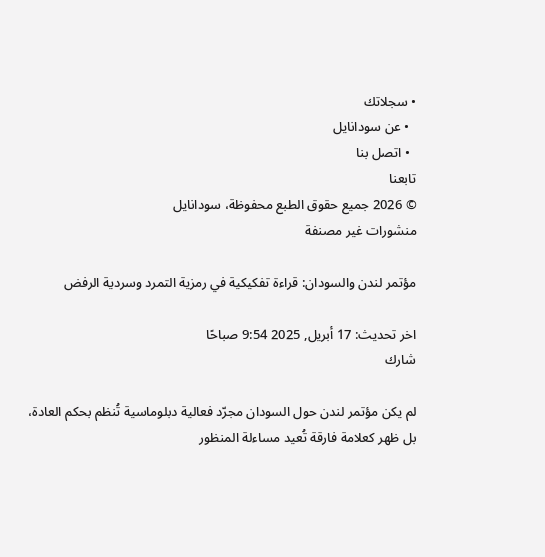• سجلاتك
  • عن سودانايل
  • اتصل بنا
تابعنا
© 2026 جميع حقوق الطبع محفوظة، سودانايل
منشورات غير مصنفة

مؤتمر لندن والسودان: قراءة تفكيكية في رمزية التمرد وسردية الرفض

اخر تحديث: 17 أبريل, 2025 9:54 صباحًا
شارك

لم يكن مؤتمر لندن حول السودان مجرّد فعالية دبلوماسية تُنظم بحكم العادة، بل ظهر كعلامة فارقة تُعيد مساءلة المنظور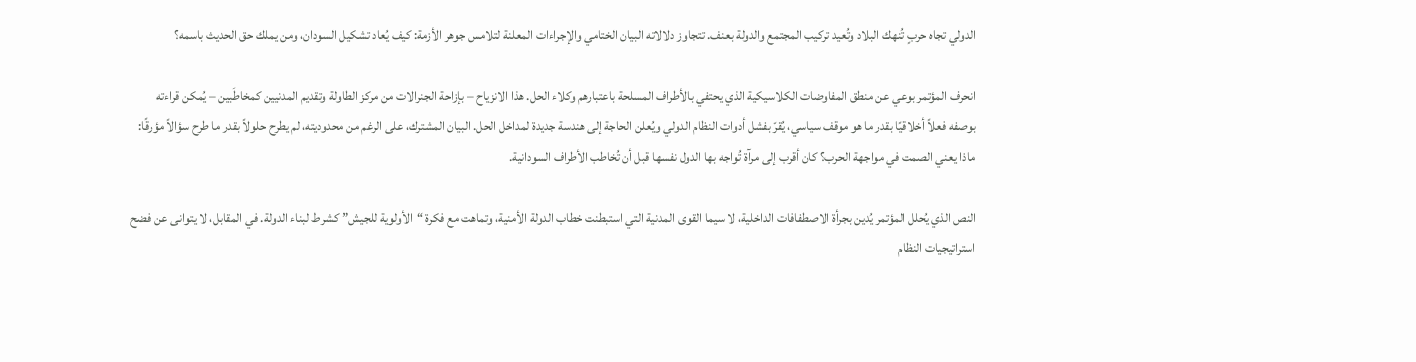الدولي تجاه حربٍ تُنهك البلاد وتُعيد تركيب المجتمع والدولة بعنف. تتجاوز دلالاته البيان الختامي والإجراءات المعلنة لتلامس جوهر الأزمة: كيف يُعاد تشكيل السودان، ومن يملك حق الحديث باسمه؟

انحرف المؤتمر بوعي عن منطق المفاوضات الكلاسيكية الذي يحتفي بالأطراف المسلحة باعتبارهم وكلاء الحل. هذا الانزياح – بإزاحة الجنرالات من مركز الطاولة وتقديم المدنيين كمخاطَبين – يُمكن قراءته بوصفه فعلاً أخلاقيًا بقدر ما هو موقف سياسي، يُقرّ بفشل أدوات النظام الدولي ويُعلن الحاجة إلى هندسة جديدة لمداخل الحل. البيان المشترك، على الرغم من محدوديته، لم يطرح حلولاً بقدر ما طرح سؤالاً مؤرقًا: ماذا يعني الصمت في مواجهة الحرب؟ كان أقرب إلى مرآة تُواجه بها الدول نفسها قبل أن تُخاطب الأطراف السودانية.

النص الذي يُحلل المؤتمر يُدين بجرأة الاصطفافات الداخلية، لا سيما القوى المدنية التي استبطنت خطاب الدولة الأمنية، وتماهت مع فكرة “الأولوية للجيش” كشرط لبناء الدولة. في المقابل، لا يتوانى عن فضح استراتيجيات النظام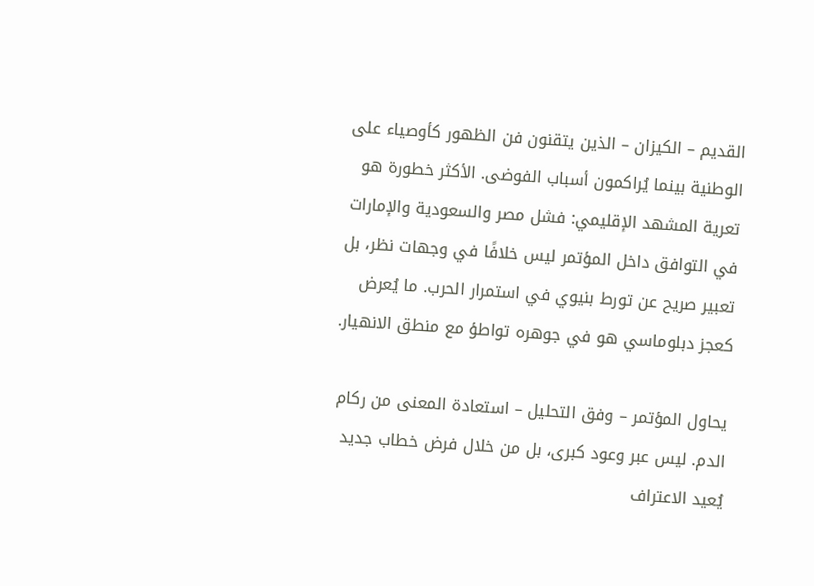القديم – الكيزان – الذين يتقنون فن الظهور كأوصياء على الوطنية بينما يُراكمون أسباب الفوضى. الأكثر خطورة هو تعرية المشهد الإقليمي: فشل مصر والسعودية والإمارات في التوافق داخل المؤتمر ليس خلافًا في وجهات نظر، بل تعبير صريح عن تورط بنيوي في استمرار الحرب. ما يُعرض كعجز دبلوماسي هو في جوهره تواطؤ مع منطق الانهيار.

يحاول المؤتمر – وفق التحليل – استعادة المعنى من ركام الدم. ليس عبر وعود كبرى، بل من خلال فرض خطاب جديد يُعيد الاعتراف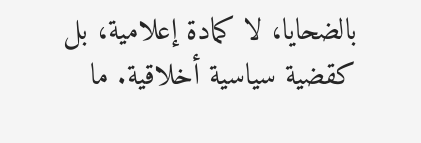بالضحايا، لا كمادة إعلامية، بل كقضية سياسية أخلاقية. ما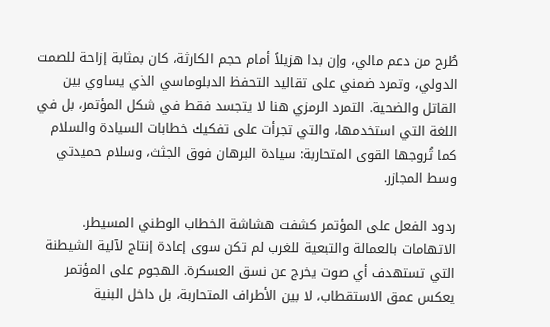طُرح من دعم مالي، وإن بدا هزيلاً أمام حجم الكارثة، كان بمثابة إزاحة للصمت الدولي، وتمرد ضمني على تقاليد التحفظ الدبلوماسي الذي يساوي بين القاتل والضحية. التمرد الرمزي هنا لا يتجسد فقط في شكل المؤتمر، بل في اللغة التي استخدمها، والتي تجرأت على تفكيك خطابات السيادة والسلام كما تُروجها القوى المتحاربة: سيادة البرهان فوق الجثث، وسلام حميدتي وسط المجازر.

ردود الفعل على المؤتمر كشفت هشاشة الخطاب الوطني المسيطر. الاتهامات بالعمالة والتبعية للغرب لم تكن سوى إعادة إنتاج لآلية الشيطنة التي تستهدف أي صوت يخرج عن نسق العسكرة. الهجوم على المؤتمر يعكس عمق الاستقطاب، لا بين الأطراف المتحاربة، بل داخل البنية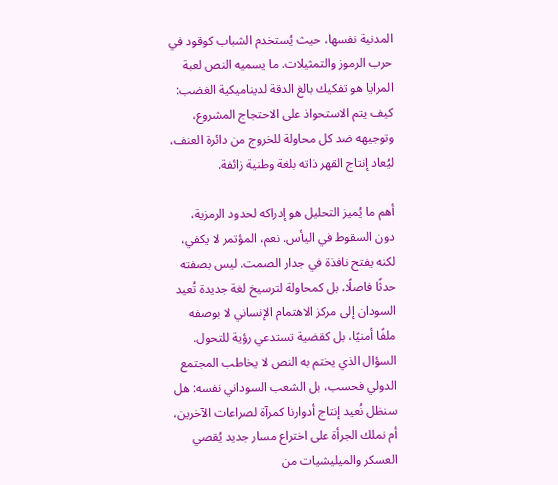المدنية نفسها، حيث يُستخدم الشباب كوقود في حرب الرموز والتمثيلات. ما يسميه النص لعبة المرايا هو تفكيك بالغ الدقة لديناميكية الغضب: كيف يتم الاستحواذ على الاحتجاج المشروع، وتوجيهه ضد كل محاولة للخروج من دائرة العنف، ليُعاد إنتاج القهر ذاته بلغة وطنية زائفة.

أهم ما يُميز التحليل هو إدراكه لحدود الرمزية، دون السقوط في اليأس. نعم، المؤتمر لا يكفي، لكنه يفتح نافذة في جدار الصمت. ليس بصفته حدثًا فاصلًا، بل كمحاولة لترسيخ لغة جديدة تُعيد السودان إلى مركز الاهتمام الإنساني لا بوصفه ملفًا أمنيًا، بل كقضية تستدعي رؤية للتحول. السؤال الذي يختم به النص لا يخاطب المجتمع الدولي فحسب، بل الشعب السوداني نفسه: هل سنظل نُعيد إنتاج أدوارنا كمرآة لصراعات الآخرين، أم نملك الجرأة على اختراع مسار جديد يُقصي العسكر والميليشيات من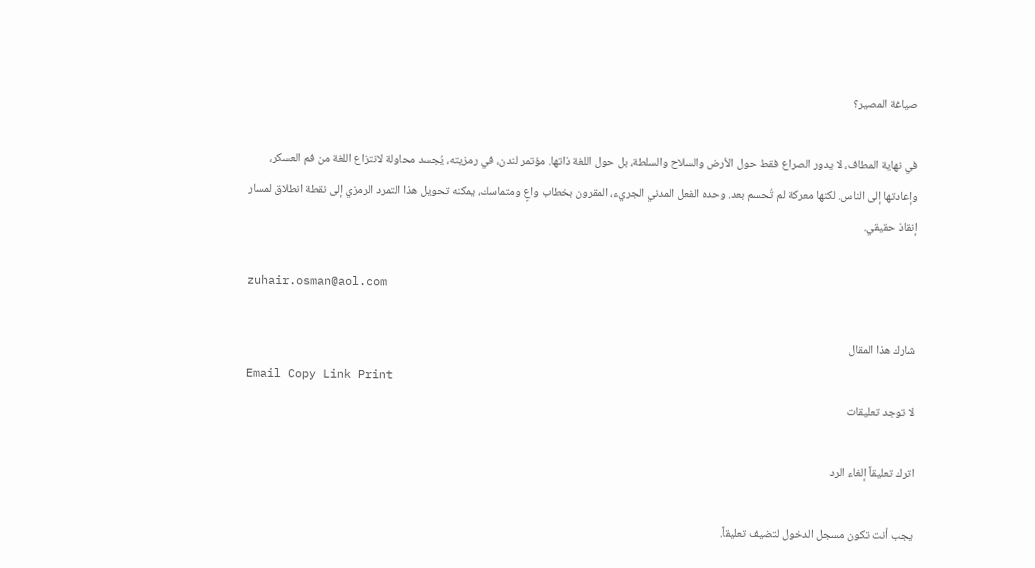صياغة المصير؟

في نهاية المطاف، لا يدور الصراع فقط حول الأرض والسلاح والسلطة، بل حول اللغة ذاتها. مؤتمر لندن، في رمزيته، يُجسد محاولة لانتزاع اللغة من فم العسكر، وإعادتها إلى الناس. لكنها معركة لم تُحسم بعد. وحده الفعل المدني الجريء، المقرون بخطاب واعٍ ومتماسك، يمكنه تحويل هذا التمرد الرمزي إلى نقطة انطلاق لمسار إنقاذ حقيقي.

zuhair.osman@aol.com

شارك هذا المقال
Email Copy Link Print
لا توجد تعليقات

اترك تعليقاً إلغاء الرد

يجب أنت تكون مسجل الدخول لتضيف تعليقاً.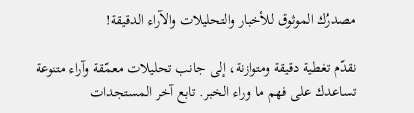مصدرُك الموثوق للأخبار والتحليلات والآراء الدقيقة!

نقدّم تغطية دقيقة ومتوازنة، إلى جانب تحليلات معمّقة وآراء متنوعة تساعدك على فهم ما وراء الخبر. تابع آخر المستجدات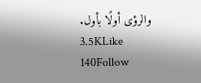والرؤى أولًا بأول.
3.5KLike
140Follow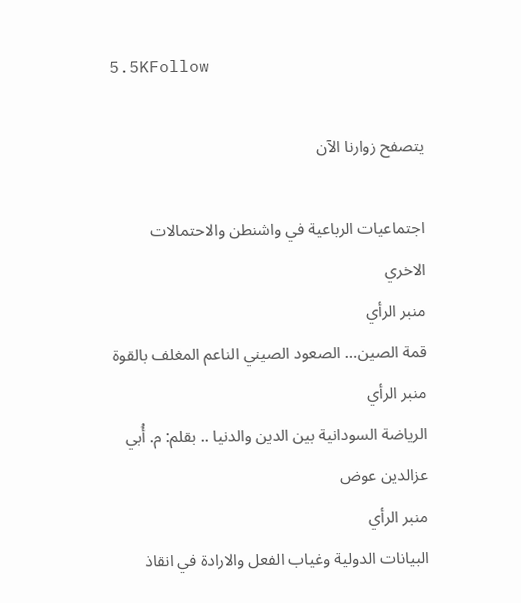5.5KFollow

يتصفح زوارنا الآن

اجتماعيات الرباعية في واشنطن والاحتمالات الاخري
منبر الرأي
قمة الصين… الصعود الصيني الناعم المغلف بالقوة
منبر الرأي
الرياضة السودانية بين الدين والدنيا .. بقلم: م. أُبي عزالدين عوض
منبر الرأي
البيانات الدولية وغياب الفعل والارادة في انقاذ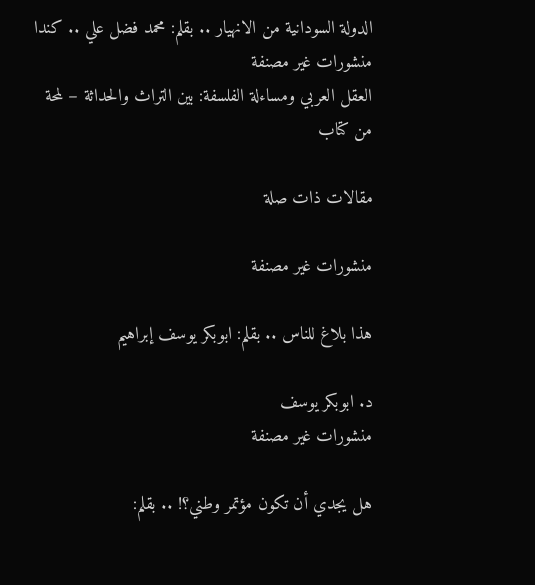الدولة السودانية من الانهيار .. بقلم: محمد فضل علي .. كندا
منشورات غير مصنفة
العقل العربي ومساءلة الفلسفة: بين التراث والحداثة – لمحة من كتاب

مقالات ذات صلة

منشورات غير مصنفة

هذا بلاغ للناس .. بقلم: ابوبكر يوسف إبراهيم

د. ابوبكر يوسف
منشورات غير مصنفة

هل يجدي أن تكون مؤتمر وطني؟! .. بقلم: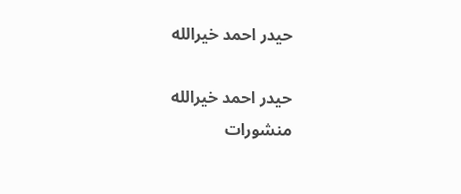حيدر احمد خيرالله

حيدر احمد خيرالله
منشورات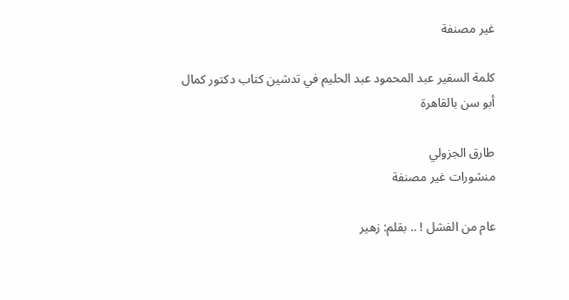غير مصنفة

كلمة السفير عبد المحمود عبد الحليم في تدشين كتاب دكتور كمال أبو سن بالقاهرة

طارق الجزولي
منشورات غير مصنفة

عام من الفشل ! .. بقلم: زهير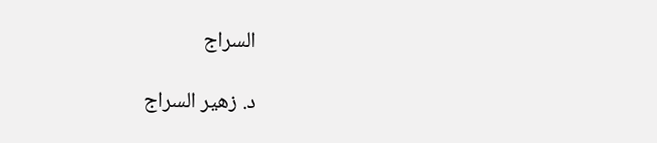السراج

د. زهير السراج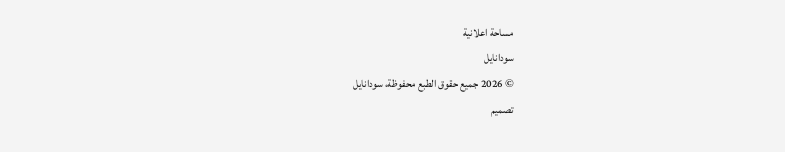مساحة اعلانية
سودانايل
© 2026 جميع حقوق الطبع محفوظة، سودانايل
تصميم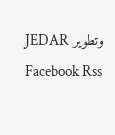وتطوير JEDAR
Facebook Rss